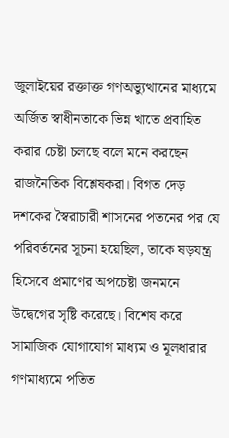জুলাইয়ের রক্তাক্ত গণঅভ্যুত্থানের মাধ্যমে অর্জিত স্বাধীনতাকে ভিন্ন খাতে প্রবাহিত করার চেষ্টা চলছে বলে মনে করছেন রাজনৈতিক বিশ্লেষকরা। বিগত দেড় দশকের স্বৈরাচারী শাসনের পতনের পর যে পরিবর্তনের সূচনা হয়েছিল, তাকে ষড়যন্ত্র হিসেবে প্রমাণের অপচেষ্টা জনমনে উদ্বেগের সৃষ্টি করেছে। বিশেষ করে সামাজিক যোগাযোগ মাধ্যম ও মূলধারার গণমাধ্যমে পতিত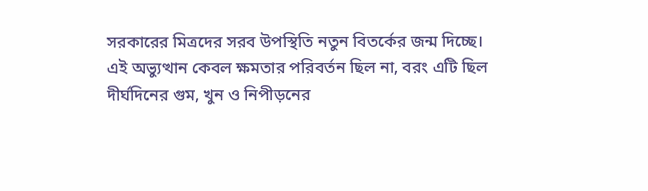সরকারের মিত্রদের সরব উপস্থিতি নতুন বিতর্কের জন্ম দিচ্ছে।
এই অভ্যুত্থান কেবল ক্ষমতার পরিবর্তন ছিল না, বরং এটি ছিল দীর্ঘদিনের গুম, খুন ও নিপীড়নের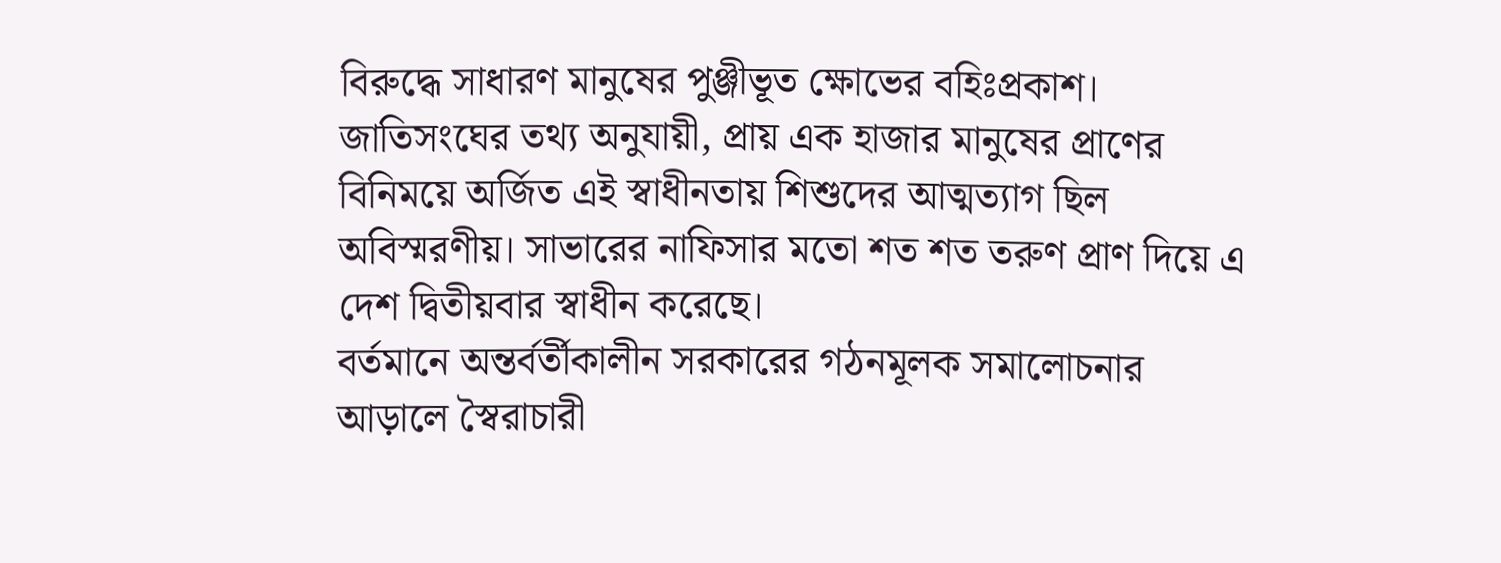বিরুদ্ধে সাধারণ মানুষের পুঞ্জীভূত ক্ষোভের বহিঃপ্রকাশ। জাতিসংঘের তথ্য অনুযায়ী, প্রায় এক হাজার মানুষের প্রাণের বিনিময়ে অর্জিত এই স্বাধীনতায় শিশুদের আত্মত্যাগ ছিল অবিস্মরণীয়। সাভারের নাফিসার মতো শত শত তরুণ প্রাণ দিয়ে এ দেশ দ্বিতীয়বার স্বাধীন করেছে।
বর্তমানে অন্তর্বর্তীকালীন সরকারের গঠনমূলক সমালোচনার আড়ালে স্বৈরাচারী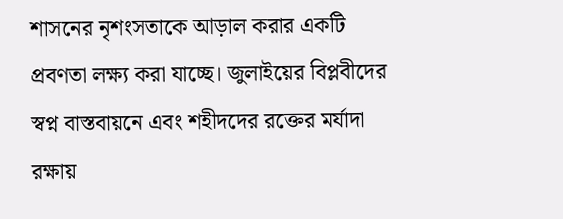শাসনের নৃশংসতাকে আড়াল করার একটি প্রবণতা লক্ষ্য করা যাচ্ছে। জুলাইয়ের বিপ্লবীদের স্বপ্ন বাস্তবায়নে এবং শহীদদের রক্তের মর্যাদা রক্ষায়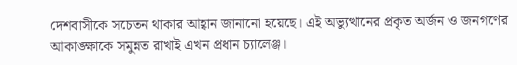দেশবাসীকে সচেতন থাকার আহ্বান জানানো হয়েছে। এই অভ্যুত্থানের প্রকৃত অর্জন ও জনগণের আকাঙ্ক্ষাকে সমুন্নত রাখাই এখন প্রধান চ্যালেঞ্জ।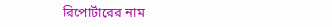রিপোর্টারের নাম